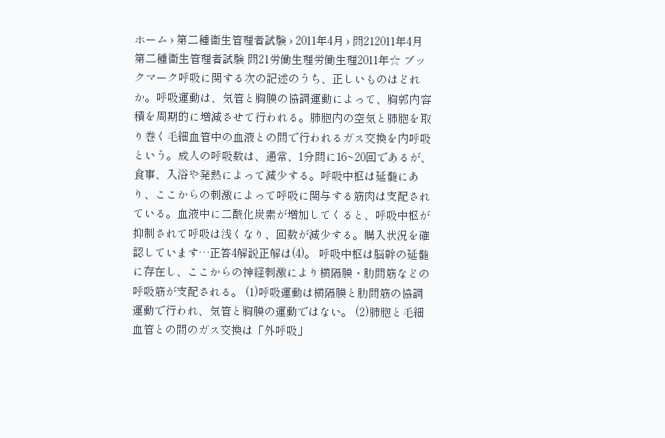ホーム › 第二種衛生管理者試験 › 2011年4月 › 問212011年4月 第二種衛生管理者試験 問21労働生理労働生理2011年☆ ブックマーク呼吸に関する次の記述のうち、正しいものはどれか。呼吸運動は、気管と胸膜の協調運動によって、胸郭内容積を周期的に増減させて行われる。肺胞内の空気と肺胞を取り巻く毛細血管中の血液との間で行われるガス交換を内呼吸という。成人の呼吸数は、通常、1分間に16~20回であるが、食事、入浴や発熱によって減少する。呼吸中枢は延髄にあり、ここからの刺激によって呼吸に関与する筋肉は支配されている。血液中に二酸化炭素が増加してくると、呼吸中枢が抑制されて呼吸は浅くなり、回数が減少する。購入状況を確認しています…正答4解説正解は(4)。 呼吸中枢は脳幹の延髄に存在し、ここからの神経刺激により横隔膜・肋間筋などの呼吸筋が支配される。 (1)呼吸運動は横隔膜と肋間筋の協調運動で行われ、気管と胸膜の運動ではない。 (2)肺胞と毛細血管との間のガス交換は「外呼吸」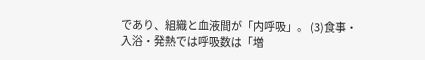であり、組織と血液間が「内呼吸」。 (3)食事・入浴・発熱では呼吸数は「増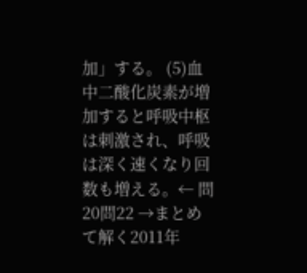加」する。 (5)血中二酸化炭素が増加すると呼吸中枢は刺激され、呼吸は深く速くなり回数も増える。← 問20問22 →まとめて解く2011年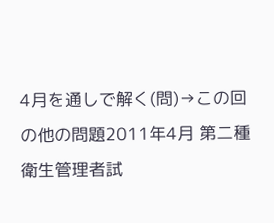4月を通しで解く(問)→この回の他の問題2011年4月 第二種衛生管理者試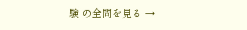験 の全問を見る →